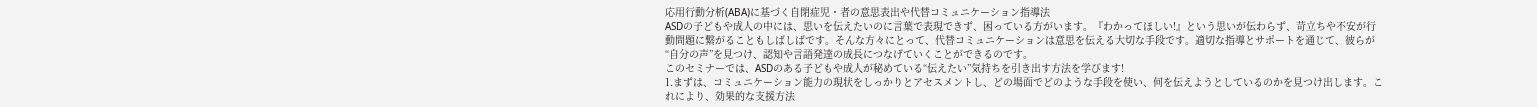応用行動分析(ABA)に基づく自閉症児・者の意思表出や代替コミュニケーション指導法
ASDの子どもや成人の中には、思いを伝えたいのに言葉で表現できず、困っている方がいます。『わかってほしい!』という思いが伝わらず、苛立ちや不安が行動問題に繋がることもしばしばです。そんな方々にとって、代替コミュニケーションは意思を伝える大切な手段です。適切な指導とサポートを通じて、彼らが“自分の声”を見つけ、認知や言語発達の成長につなげていくことができるのです。
このセミナーでは、ASDのある子どもや成人が秘めている“伝えたい”気持ちを引き出す方法を学びます!
1.まずは、コミュニケーション能力の現状をしっかりとアセスメントし、どの場面でどのような手段を使い、何を伝えようとしているのかを見つけ出します。これにより、効果的な支援方法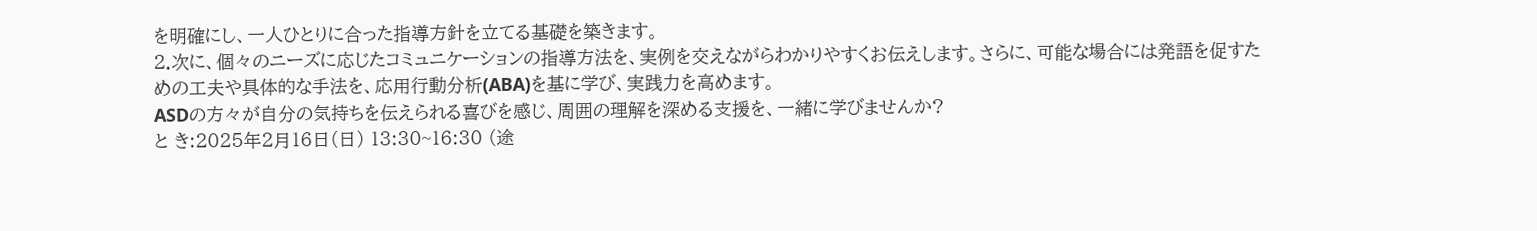を明確にし、一人ひとりに合った指導方針を立てる基礎を築きます。
2.次に、個々のニーズに応じたコミュニケーションの指導方法を、実例を交えながらわかりやすくお伝えします。さらに、可能な場合には発語を促すための工夫や具体的な手法を、応用行動分析(ABA)を基に学び、実践力を高めます。
ASDの方々が自分の気持ちを伝えられる喜びを感じ、周囲の理解を深める支援を、一緒に学びませんか?
と き:2025年2月16日(日) 13:30~16:30 (途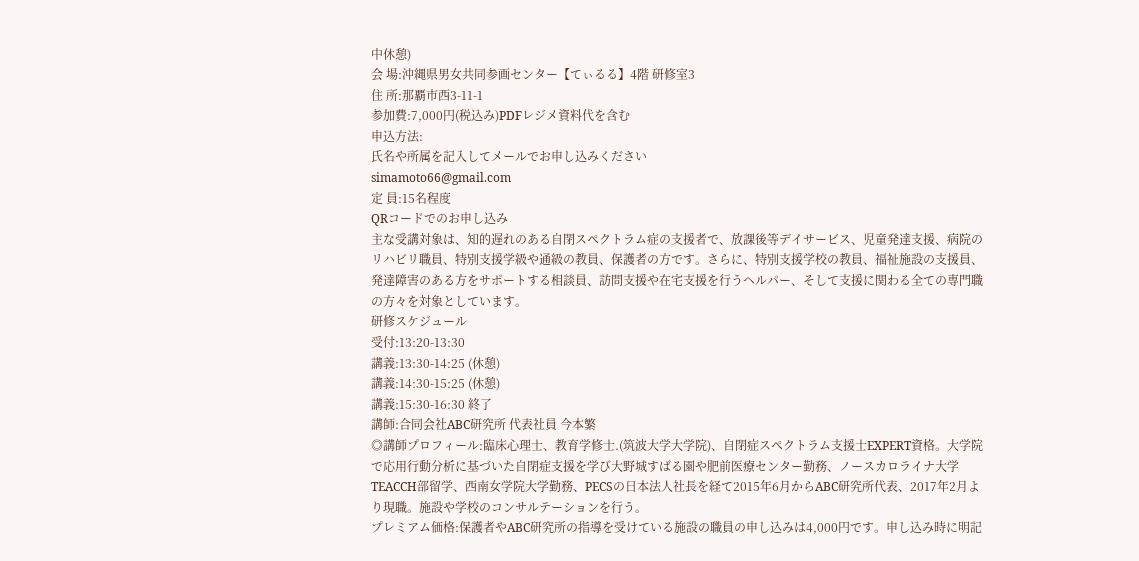中休憩)
会 場:沖縄県男女共同参画センター【てぃるる】4階 研修室3
住 所:那覇市西3-11-1
参加費:7,000円(税込み)PDFレジメ資料代を含む
申込方法:
氏名や所属を記入してメールでお申し込みください
simamoto66@gmail.com
定 員:15名程度
QRコードでのお申し込み
主な受講対象は、知的遅れのある自閉スペクトラム症の支援者で、放課後等デイサービス、児童発達支援、病院のリハビリ職員、特別支援学級や通級の教員、保護者の方です。さらに、特別支援学校の教員、福祉施設の支援員、発達障害のある方をサポートする相談員、訪問支援や在宅支援を行うヘルパー、そして支援に関わる全ての専門職の方々を対象としています。
研修スケジュール
受付:13:20-13:30
講義:13:30-14:25 (休憩)
講義:14:30-15:25 (休憩)
講義:15:30-16:30 終了
講師:合同会社ABC研究所 代表社員 今本繁
◎講師プロフィール:臨床心理士、教育学修士.(筑波大学大学院)、自閉症スペクトラム支援士EXPERT資格。大学院で応用行動分析に基づいた自閉症支援を学び大野城すばる園や肥前医療センター勤務、ノースカロライナ大学TEACCH部留学、西南女学院大学勤務、PECSの日本法人社長を経て2015年6月からABC研究所代表、2017年2月より現職。施設や学校のコンサルテーションを行う。
プレミアム価格:保護者やABC研究所の指導を受けている施設の職員の申し込みは4,000円です。申し込み時に明記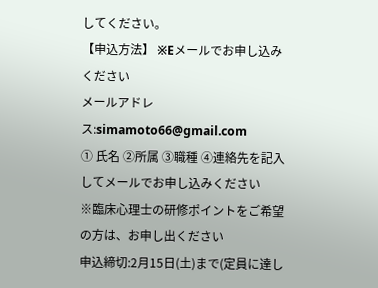してください。
【申込方法】 ※Eメールでお申し込みください
メールアドレス:simamoto66@gmail.com
① 氏名 ②所属 ③職種 ④連絡先を記入してメールでお申し込みください
※臨床心理士の研修ポイントをご希望の方は、お申し出ください
申込締切:2月15日(土)まで(定員に達し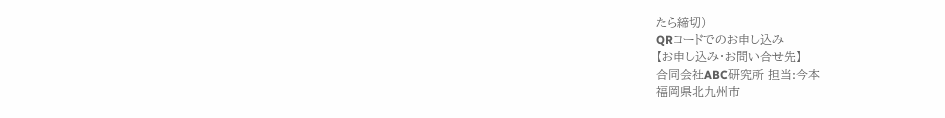たら締切)
QRコードでのお申し込み
【お申し込み・お問い合せ先】
合同会社ABC研究所 担当:今本
福岡県北九州市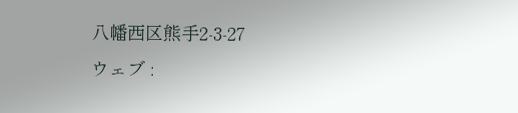八幡西区熊手2-3-27
ウェブ :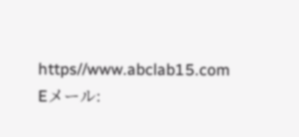https//www.abclab15.com
Eメール: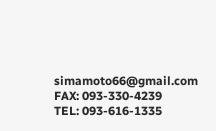simamoto66@gmail.com
FAX: 093-330-4239
TEL: 093-616-1335